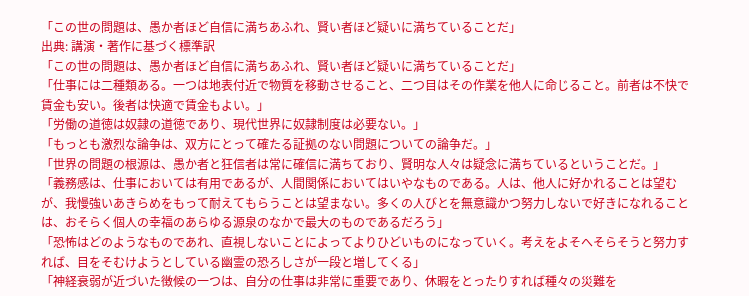「この世の問題は、愚か者ほど自信に満ちあふれ、賢い者ほど疑いに満ちていることだ」
出典: 講演・著作に基づく標準訳
「この世の問題は、愚か者ほど自信に満ちあふれ、賢い者ほど疑いに満ちていることだ」
「仕事には二種類ある。一つは地表付近で物質を移動させること、二つ目はその作業を他人に命じること。前者は不快で賃金も安い。後者は快適で賃金もよい。」
「労働の道徳は奴隷の道徳であり、現代世界に奴隷制度は必要ない。」
「もっとも激烈な論争は、双方にとって確たる証拠のない問題についての論争だ。」
「世界の問題の根源は、愚か者と狂信者は常に確信に満ちており、賢明な人々は疑念に満ちているということだ。」
「義務感は、仕事においては有用であるが、人間関係においてはいやなものである。人は、他人に好かれることは望むが、我慢強いあきらめをもって耐えてもらうことは望まない。多くの人びとを無意識かつ努力しないで好きになれることは、おそらく個人の幸福のあらゆる源泉のなかで最大のものであるだろう」
「恐怖はどのようなものであれ、直視しないことによってよりひどいものになっていく。考えをよそへそらそうと努力すれば、目をそむけようとしている幽霊の恐ろしさが一段と増してくる」
「神経衰弱が近づいた徴候の一つは、自分の仕事は非常に重要であり、休暇をとったりすれば種々の災難を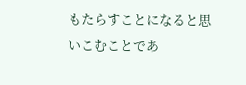もたらすことになると思いこむことであ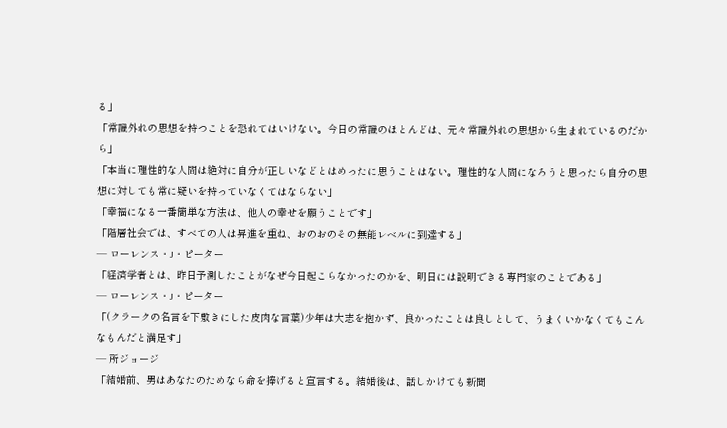る」
「常識外れの思想を持つことを恐れてはいけない。今日の常識のほとんどは、元々常識外れの思想から生まれているのだから」
「本当に理性的な人間は絶対に自分が正しいなどとはめったに思うことはない。理性的な人間になろうと思ったら自分の思想に対しても常に疑いを持っていなくてはならない」
「幸福になる一番簡単な方法は、他人の幸せを願うことです」
「階層社会では、すべての人は昇進を重ね、おのおのその無能レベルに到達する」
— ローレンス・J・ピーター
「経済学者とは、昨日予測したことがなぜ今日起こらなかったのかを、明日には説明できる専門家のことである」
— ローレンス・J・ピーター
「(クラークの名言を下敷きにした皮肉な言葉)少年は大志を抱かず、良かったことは良しとして、うまくいかなくてもこんなもんだと満足す」
— 所ジョージ
「結婚前、男はあなたのためなら命を捧げると宣言する。結婚後は、話しかけても新聞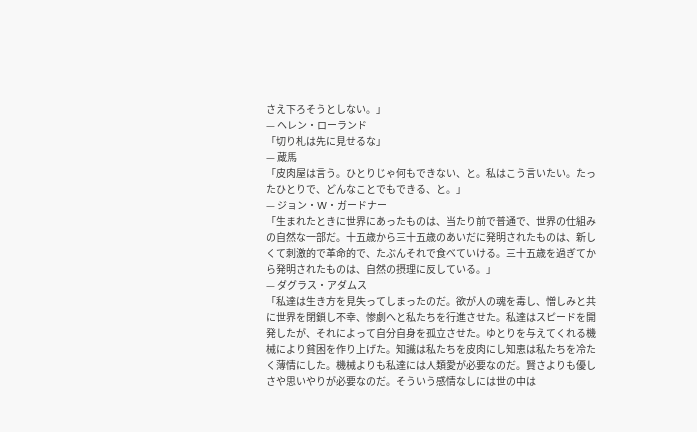さえ下ろそうとしない。」
— ヘレン・ローランド
「切り札は先に見せるな」
— 蔵馬
「皮肉屋は言う。ひとりじゃ何もできない、と。私はこう言いたい。たったひとりで、どんなことでもできる、と。」
— ジョン・W・ガードナー
「生まれたときに世界にあったものは、当たり前で普通で、世界の仕組みの自然な一部だ。十五歳から三十五歳のあいだに発明されたものは、新しくて刺激的で革命的で、たぶんそれで食べていける。三十五歳を過ぎてから発明されたものは、自然の摂理に反している。」
— ダグラス・アダムス
「私達は生き方を見失ってしまったのだ。欲が人の魂を毒し、憎しみと共に世界を閉鎖し不幸、惨劇へと私たちを行進させた。私達はスピードを開発したが、それによって自分自身を孤立させた。ゆとりを与えてくれる機械により貧困を作り上げた。知識は私たちを皮肉にし知恵は私たちを冷たく薄情にした。機械よりも私達には人類愛が必要なのだ。賢さよりも優しさや思いやりが必要なのだ。そういう感情なしには世の中は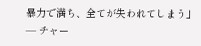暴力で満ち、全てが失われてしまう」
— チャー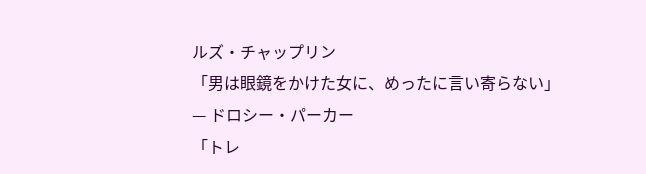ルズ・チャップリン
「男は眼鏡をかけた女に、めったに言い寄らない」
— ドロシー・パーカー
「トレ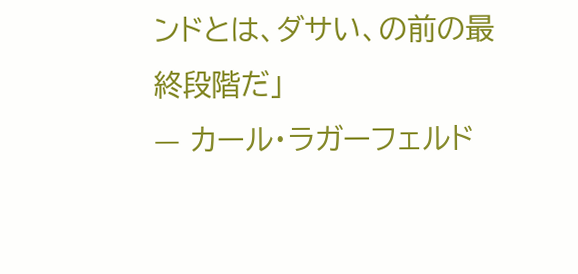ンドとは、ダサい、の前の最終段階だ」
— カール・ラガーフェルド